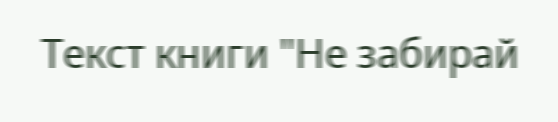Текст книги "Не забирай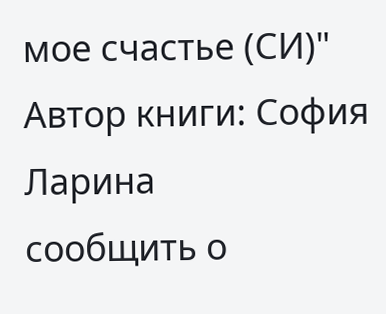мое счастье (СИ)"
Автор книги: София Ларина
сообщить о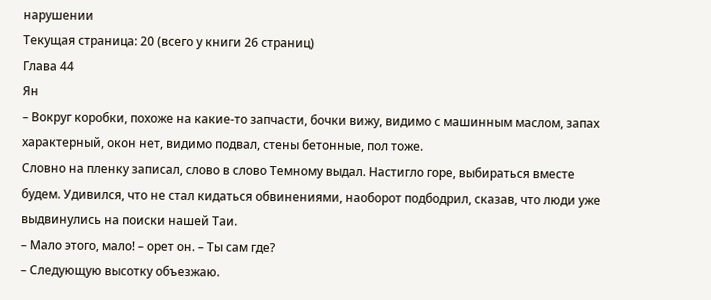нарушении
Текущая страница: 20 (всего у книги 26 страниц)
Глава 44
Ян
– Вокруг коробки, похоже на какие-то запчасти, бочки вижу, видимо с машинным маслом, запах характерный, окон нет, видимо подвал, стены бетонные, пол тоже.
Словно на пленку записал, слово в слово Темному выдал. Настигло горе, выбираться вместе будем. Удивился, что не стал кидаться обвинениями, наоборот подбодрил, сказав, что люди уже выдвинулись на поиски нашей Таи.
– Мало этого, мало! – орет он. – Ты сам где?
– Следующую высотку объезжаю.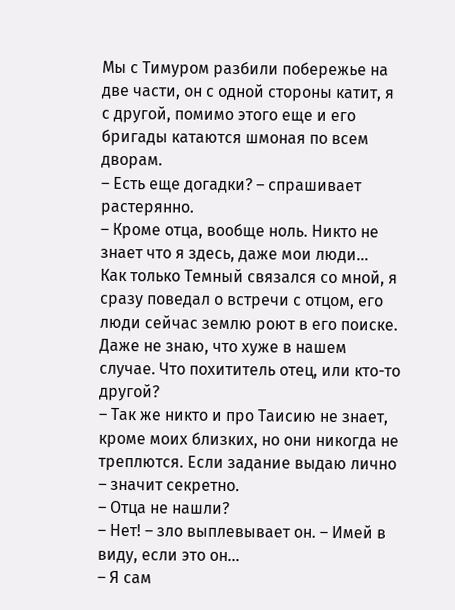Мы с Тимуром разбили побережье на две части, он с одной стороны катит, я с другой, помимо этого еще и его бригады катаются шмоная по всем дворам.
– Есть еще догадки? – спрашивает растерянно.
– Кроме отца, вообще ноль. Никто не знает что я здесь, даже мои люди…
Как только Темный связался со мной, я сразу поведал о встречи с отцом, его люди сейчас землю роют в его поиске.
Даже не знаю, что хуже в нашем случае. Что похититель отец, или кто-то другой?
– Так же никто и про Таисию не знает, кроме моих близких, но они никогда не треплются. Если задание выдаю лично – значит секретно.
– Отца не нашли?
– Нет! – зло выплевывает он. – Имей в виду, если это он…
– Я сам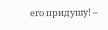его придушу! –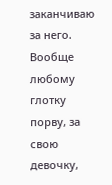заканчиваю за него.
Вообще любому глотку порву, за свою девочку,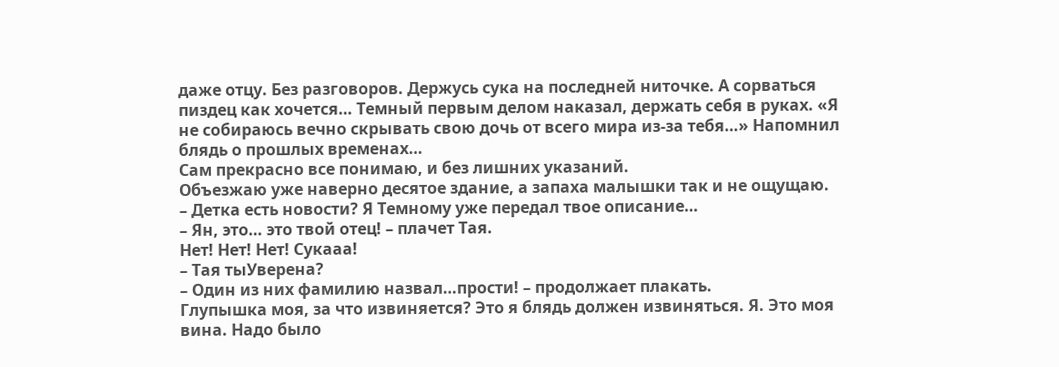даже отцу. Без разговоров. Держусь сука на последней ниточке. А сорваться пиздец как хочется… Темный первым делом наказал, держать себя в руках. «Я не собираюсь вечно скрывать свою дочь от всего мира из-за тебя…» Напомнил блядь о прошлых временах…
Сам прекрасно все понимаю, и без лишних указаний.
Объезжаю уже наверно десятое здание, а запаха малышки так и не ощущаю.
– Детка есть новости? Я Темному уже передал твое описание…
– Ян, это… это твой отец! – плачет Тая.
Нет! Нет! Нет! Сукааа!
– Тая тыУверена?
– Один из них фамилию назвал…прости! – продолжает плакать.
Глупышка моя, за что извиняется? Это я блядь должен извиняться. Я. Это моя вина. Надо было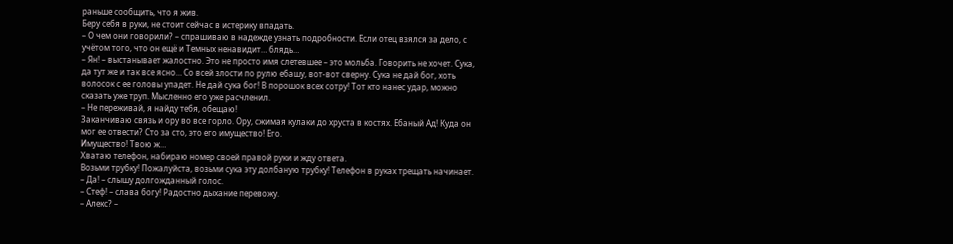раньше сообщить, что я жив.
Беру себя в руки, не стоит сейчас в истерику впадать.
– О чем они говорили? – спрашиваю в надежде узнать подробности. Если отец взялся за дело, с учётом того, что он ещё и Темных ненавидит… блядь…
– Ян! – выстанывает жалостно. Это не просто имя слетевшее – это мольба. Говорить не хочет. Сука, да тут же и так все ясно… Со всей злости по рулю ебашу, вот-вот сверну. Сука не дай бог, хоть волосок с ее головы упадет. Не дай сука бог! В порошок всех сотру! Тот кто нанес удар, можно сказать уже труп. Мысленно его уже расчленил.
– Не переживай, я найду тебя, обещаю!
Заканчиваю связь и ору во все горло. Ору, сжимая кулаки до хруста в костях. Ебаный Ад! Куда он мог ее отвести? Сто за сто, это его имущество! Его.
Имущество! Твою ж…
Хватаю телефон, набираю номер своей правой руки и жду ответа.
Возьми трубку! Пожалуйста, возьми сука эту долбаную трубку! Телефон в руках трещать начинает.
– Да! – слышу долгожданный голос.
– Стеф! – слава богу! Радостно дыхание перевожу.
– Алекс? –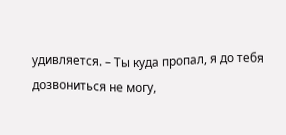удивляется. – Ты куда пропал, я до тебя дозвониться не могу,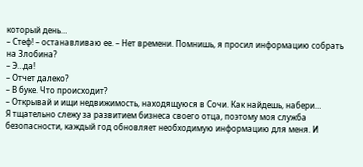который день…
– Стеф! – останавливаю ее. – Нет времени. Помнишь, я просил информацию собрать на Злобина?
– Э…да!
– Отчет далеко?
– В буке. Что происходит?
– Открывай и ищи недвижимость, находящуюся в Сочи. Как найдешь, набери…
Я тщательно слежу за развитием бизнеса своего отца, поэтому моя служба безопасности, каждый год обновляет необходимую информацию для меня. И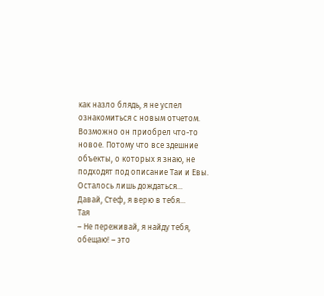как назло блядь, я не успел ознакомиться с новым отчетом. Возможно он приобрел что-то новое. Потому что все здешние объекты, о которых я знаю, не подходят под описание Таи и Евы.
Осталось лишь дождаться…
Давай, Стеф, я верю в тебя…
Тая
– Не переживай, я найду тебя, обещаю! – это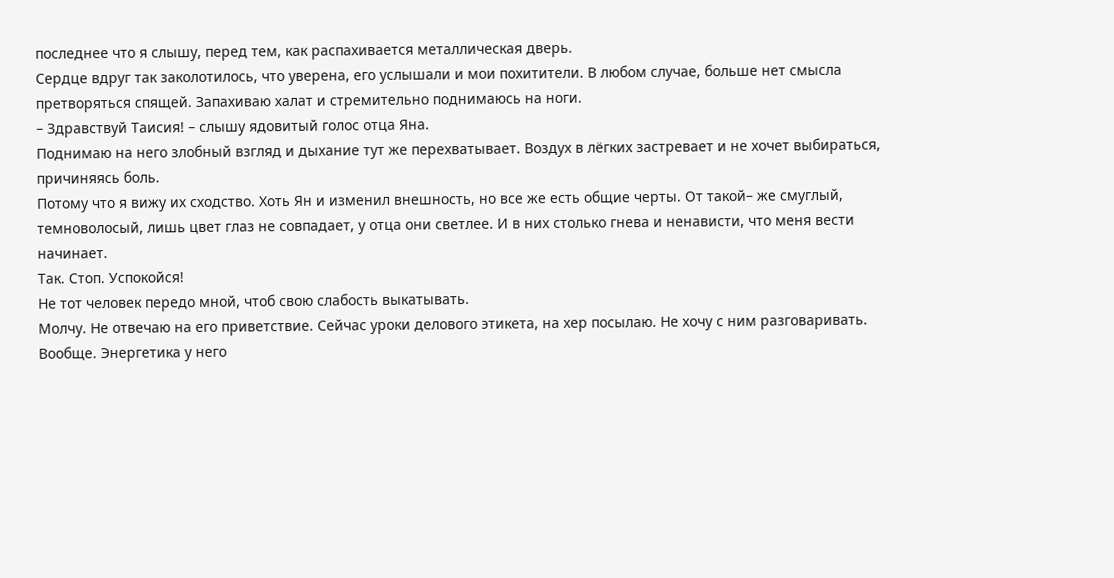последнее что я слышу, перед тем, как распахивается металлическая дверь.
Сердце вдруг так заколотилось, что уверена, его услышали и мои похитители. В любом случае, больше нет смысла претворяться спящей. Запахиваю халат и стремительно поднимаюсь на ноги.
– Здравствуй Таисия! – слышу ядовитый голос отца Яна.
Поднимаю на него злобный взгляд и дыхание тут же перехватывает. Воздух в лёгких застревает и не хочет выбираться, причиняясь боль.
Потому что я вижу их сходство. Хоть Ян и изменил внешность, но все же есть общие черты. От такой– же смуглый, темноволосый, лишь цвет глаз не совпадает, у отца они светлее. И в них столько гнева и ненависти, что меня вести начинает.
Так. Стоп. Успокойся!
Не тот человек передо мной, чтоб свою слабость выкатывать.
Молчу. Не отвечаю на его приветствие. Сейчас уроки делового этикета, на хер посылаю. Не хочу с ним разговаривать. Вообще. Энергетика у него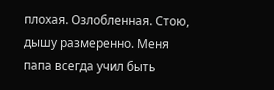плохая. Озлобленная. Стою, дышу размеренно. Меня папа всегда учил быть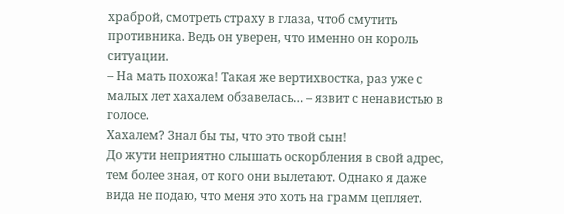храброй, смотреть страху в глаза, чтоб смутить противника. Ведь он уверен, что именно он король ситуации.
– На мать похожа! Такая же вертихвостка, раз уже с малых лет хахалем обзавелась… – язвит с ненавистью в голосе.
Хахалем? Знал бы ты, что это твой сын!
До жути неприятно слышать оскорбления в свой адрес, тем более зная, от кого они вылетают. Однако я даже вида не подаю, что меня это хоть на грамм цепляет.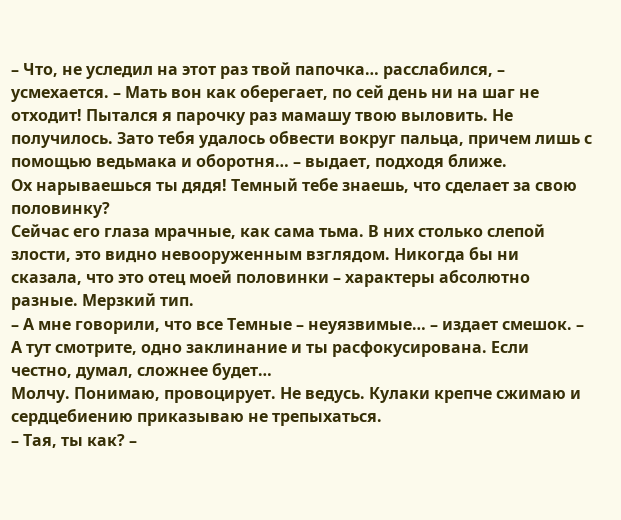– Что, не уследил на этот раз твой папочка… расслабился, – усмехается. – Мать вон как оберегает, по сей день ни на шаг не отходит! Пытался я парочку раз мамашу твою выловить. Не получилось. Зато тебя удалось обвести вокруг пальца, причем лишь с помощью ведьмака и оборотня… – выдает, подходя ближе.
Ох нарываешься ты дядя! Темный тебе знаешь, что сделает за свою половинку?
Сейчас его глаза мрачные, как сама тьма. В них столько слепой злости, это видно невооруженным взглядом. Никогда бы ни сказала, что это отец моей половинки – характеры абсолютно разные. Мерзкий тип.
– А мне говорили, что все Темные – неуязвимые… – издает смешок. – А тут смотрите, одно заклинание и ты расфокусирована. Если честно, думал, сложнее будет…
Молчу. Понимаю, провоцирует. Не ведусь. Кулаки крепче сжимаю и сердцебиению приказываю не трепыхаться.
– Тая, ты как? –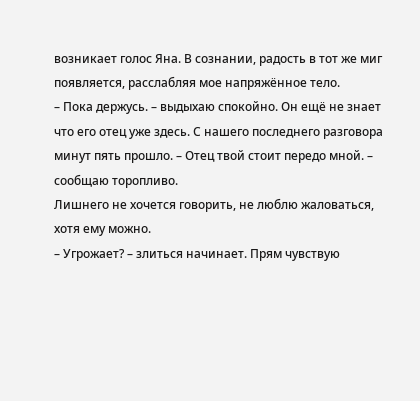возникает голос Яна. В сознании, радость в тот же миг появляется, расслабляя мое напряжённое тело.
– Пока держусь. – выдыхаю спокойно. Он ещё не знает что его отец уже здесь. С нашего последнего разговора минут пять прошло. – Отец твой стоит передо мной. – сообщаю торопливо.
Лишнего не хочется говорить, не люблю жаловаться, хотя ему можно.
– Угрожает? – злиться начинает. Прям чувствую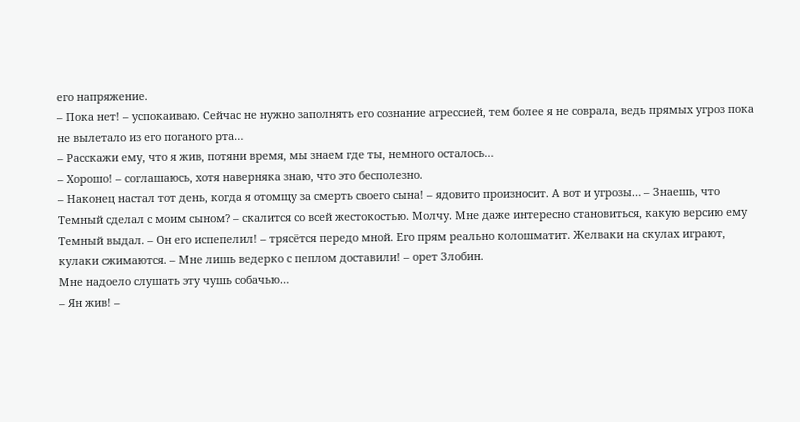его напряжение.
– Пока нет! – успокаиваю. Сейчас не нужно заполнять его сознание агрессией, тем более я не соврала, ведь прямых угроз пока не вылетало из его поганого рта…
– Расскажи ему, что я жив, потяни время, мы знаем где ты, немного осталось…
– Хорошо! – соглашаюсь, хотя наверняка знаю, что это бесполезно.
– Наконец настал тот день, когда я отомщу за смерть своего сына! – ядовито произносит. А вот и угрозы… – Знаешь, что Темный сделал с моим сыном? – скалится со всей жестокостью. Молчу. Мне даже интересно становиться, какую версию ему Темный выдал. – Он его испепелил! – трясётся передо мной. Его прям реально колошматит. Желваки на скулах играют, кулаки сжимаются. – Мне лишь ведерко с пеплом доставили! – орет Злобин.
Мне надоело слушать эту чушь собачью…
– Ян жив! –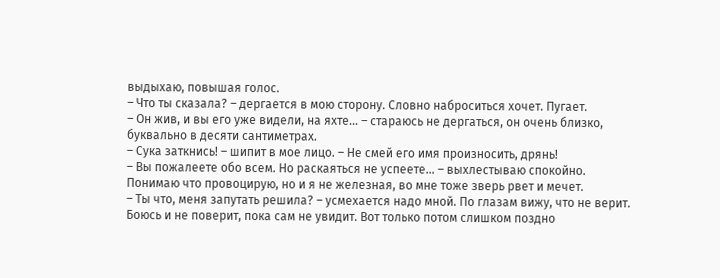выдыхаю, повышая голос.
– Что ты сказала? – дергается в мою сторону. Словно наброситься хочет. Пугает.
– Он жив, и вы его уже видели, на яхте… – стараюсь не дергаться, он очень близко, буквально в десяти сантиметрах.
– Сука заткнись! – шипит в мое лицо. – Не смей его имя произносить, дрянь!
– Вы пожалеете обо всем. Но раскаяться не успеете… – выхлестываю спокойно.
Понимаю что провоцирую, но и я не железная, во мне тоже зверь рвет и мечет.
– Ты что, меня запутать решила? – усмехается надо мной. По глазам вижу, что не верит. Боюсь и не поверит, пока сам не увидит. Вот только потом слишком поздно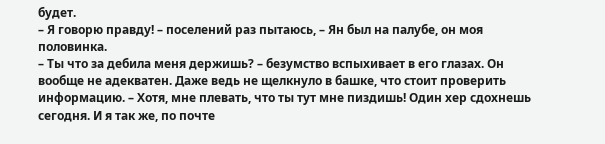будет.
– Я говорю правду! – поселений раз пытаюсь, – Ян был на палубе, он моя половинка.
– Ты что за дебила меня держишь? – безумство вспыхивает в его глазах. Он вообще не адекватен. Даже ведь не щелкнуло в башке, что стоит проверить информацию. – Хотя, мне плевать, что ты тут мне пиздишь! Один хер сдохнешь сегодня. И я так же, по почте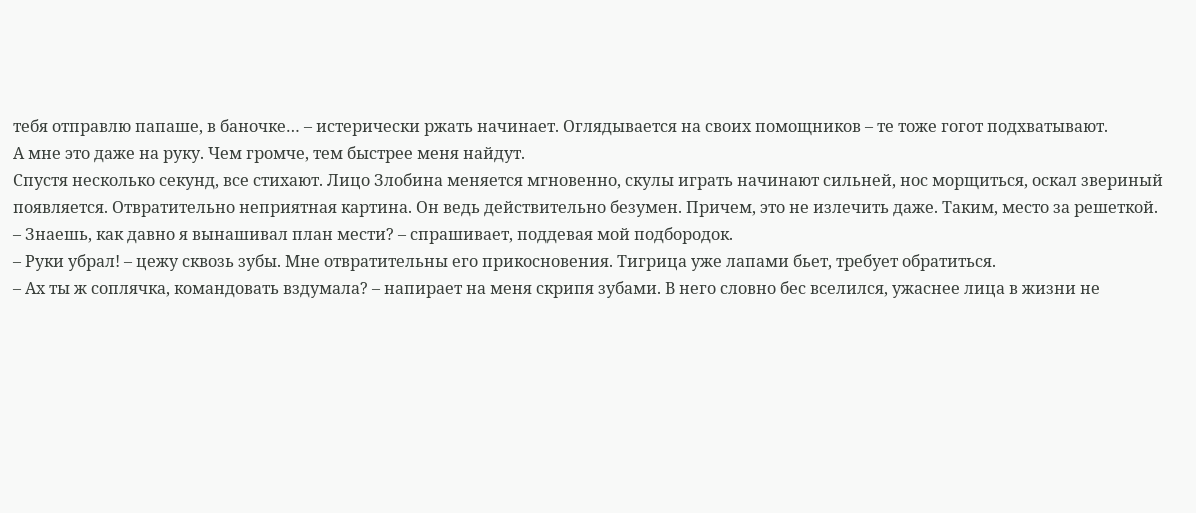тебя отправлю папаше, в баночке… – истерически ржать начинает. Оглядывается на своих помощников – те тоже гогот подхватывают.
А мне это даже на руку. Чем громче, тем быстрее меня найдут.
Спустя несколько секунд, все стихают. Лицо Злобина меняется мгновенно, скулы играть начинают сильней, нос морщиться, оскал звериный появляется. Отвратительно неприятная картина. Он ведь действительно безумен. Причем, это не излечить даже. Таким, место за решеткой.
– Знаешь, как давно я вынашивал план мести? – спрашивает, поддевая мой подбородок.
– Руки убрал! – цежу сквозь зубы. Мне отвратительны его прикосновения. Тигрица уже лапами бьет, требует обратиться.
– Ах ты ж соплячка, командовать вздумала? – напирает на меня скрипя зубами. В него словно бес вселился, ужаснее лица в жизни не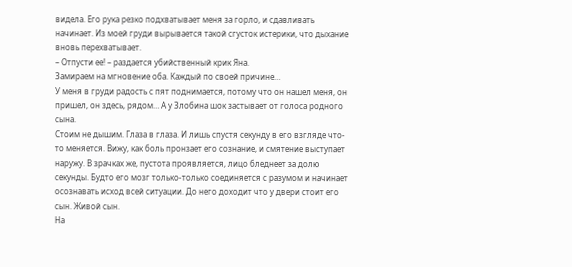видела. Его рука резко подхватывает меня за горло, и сдавливать начинает. Из моей груди вырывается такой сгусток истерики, что дыхание вновь перехватывает.
– Отпусти ее! – раздается убийственный крик Яна.
Замираем на мгновение оба. Каждый по своей причине…
У меня в груди радость с пят поднимается, потому что он нашел меня, он пришел, он здесь, рядом… А у Злобина шок застывает от голоса родного сына.
Стоим не дышим. Глаза в глаза. И лишь спустя секунду в его взгляде что-то меняется. Вижу, как боль пронзает его сознание, и смятение выступает наружу. В зрачках же, пустота проявляется, лицо бледнеет за долю секунды. Будто его мозг только-только соединяется с разумом и начинает осознавать исход всей ситуации. До него доходит что у двери стоит его сын. Живой сын.
На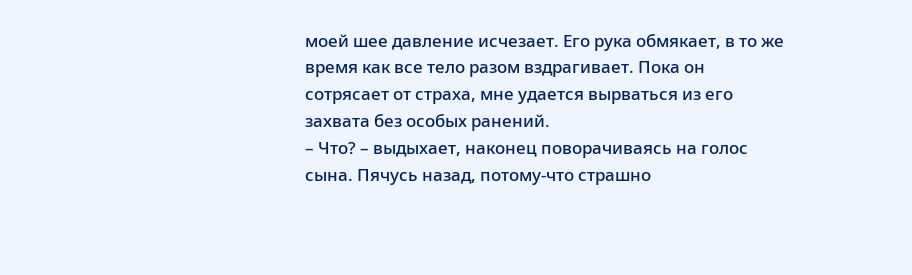моей шее давление исчезает. Его рука обмякает, в то же время как все тело разом вздрагивает. Пока он сотрясает от страха, мне удается вырваться из его захвата без особых ранений.
– Что? – выдыхает, наконец поворачиваясь на голос сына. Пячусь назад, потому-что страшно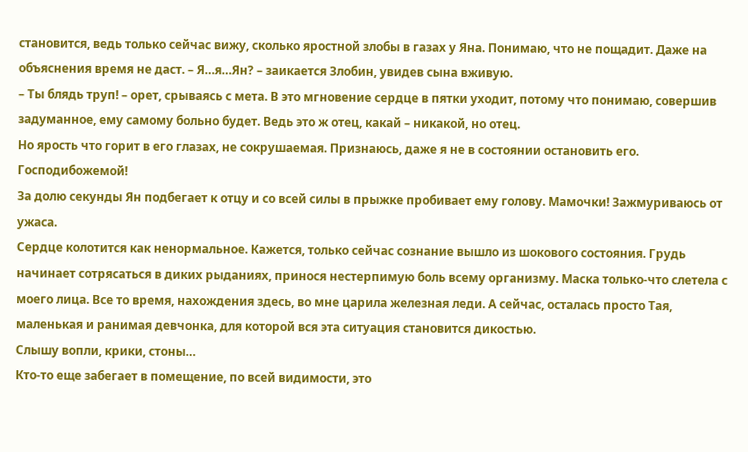становится, ведь только сейчас вижу, сколько яростной злобы в газах у Яна. Понимаю, что не пощадит. Даже на объяснения время не даст. – Я…я…Ян? – заикается Злобин, увидев сына вживую.
– Ты блядь труп! – орет, срываясь с мета. В это мгновение сердце в пятки уходит, потому что понимаю, совершив задуманное, ему самому больно будет. Ведь это ж отец, какай – никакой, но отец.
Но ярость что горит в его глазах, не сокрушаемая. Признаюсь, даже я не в состоянии остановить его.
Господибожемой!
За долю секунды Ян подбегает к отцу и со всей силы в прыжке пробивает ему голову. Мамочки! Зажмуриваюсь от ужаса.
Сердце колотится как ненормальное. Кажется, только сейчас сознание вышло из шокового состояния. Грудь начинает сотрясаться в диких рыданиях, принося нестерпимую боль всему организму. Маска только-что слетела с моего лица. Все то время, нахождения здесь, во мне царила железная леди. А сейчас, осталась просто Тая, маленькая и ранимая девчонка, для которой вся эта ситуация становится дикостью.
Слышу вопли, крики, стоны…
Кто-то еще забегает в помещение, по всей видимости, это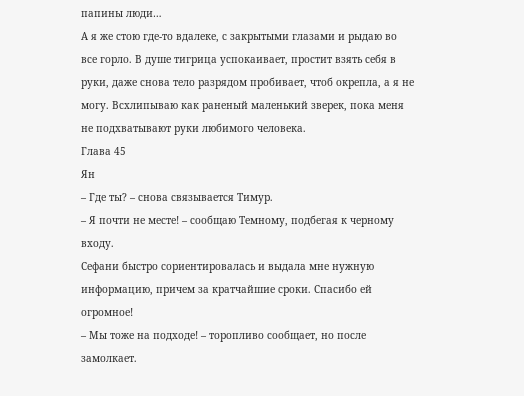папины люди…
А я же стою где-то вдалеке, с закрытыми глазами и рыдаю во все горло. В душе тигрица успокаивает, простит взять себя в руки, даже снова тело разрядом пробивает, чтоб окрепла, а я не могу. Всхлипываю как раненый маленький зверек, пока меня не подхватывают руки любимого человека.
Глава 45
Ян
– Где ты? – снова связывается Тимур.
– Я почти не месте! – сообщаю Темному, подбегая к черному входу.
Сефани быстро сориентировалась и выдала мне нужную информацию, причем за кратчайшие сроки. Спасибо ей огромное!
– Мы тоже на подходе! – торопливо сообщает, но после замолкает.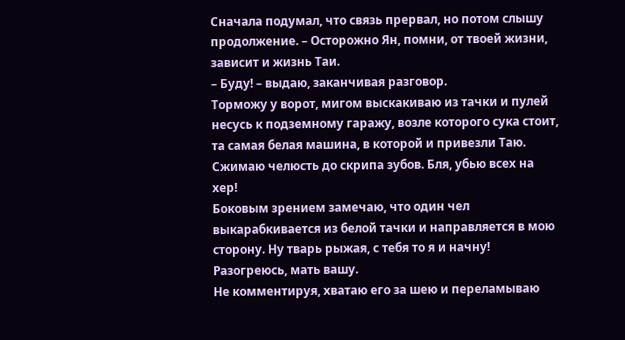Сначала подумал, что связь прервал, но потом слышу продолжение. – Осторожно Ян, помни, от твоей жизни, зависит и жизнь Таи.
– Буду! – выдаю, заканчивая разговор.
Торможу у ворот, мигом выскакиваю из тачки и пулей несусь к подземному гаражу, возле которого сука стоит, та самая белая машина, в которой и привезли Таю.
Сжимаю челюсть до скрипа зубов. Бля, убью всех на хер!
Боковым зрением замечаю, что один чел выкарабкивается из белой тачки и направляется в мою сторону. Ну тварь рыжая, с тебя то я и начну! Разогреюсь, мать вашу.
Не комментируя, хватаю его за шею и переламываю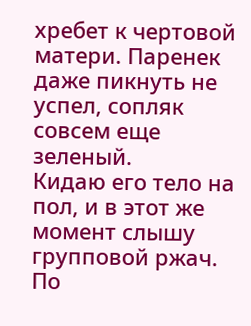хребет к чертовой матери. Паренек даже пикнуть не успел, сопляк совсем еще зеленый.
Кидаю его тело на пол, и в этот же момент слышу групповой ржач. По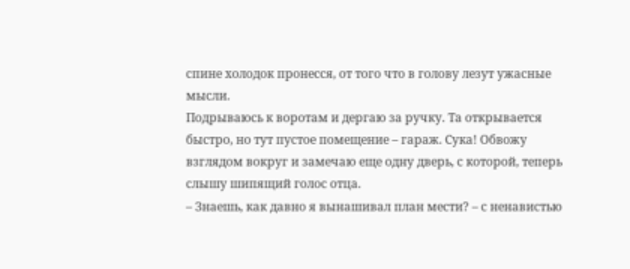спине холодок пронесся, от того что в голову лезут ужасные мысли.
Подрываюсь к воротам и дергаю за ручку. Та открывается быстро, но тут пустое помещение – гараж. Сука! Обвожу взглядом вокруг и замечаю еще одну дверь, с которой, теперь слышу шипящий голос отца.
– Знаешь, как давно я вынашивал план мести? – с ненавистью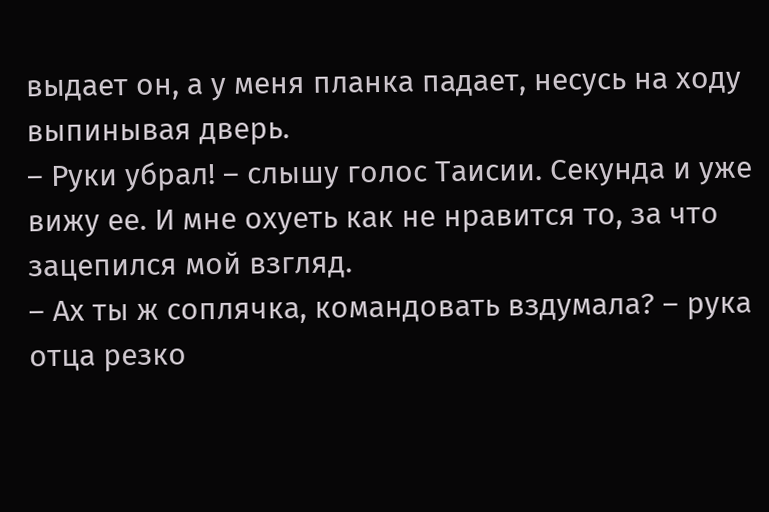выдает он, а у меня планка падает, несусь на ходу выпинывая дверь.
– Руки убрал! – слышу голос Таисии. Секунда и уже вижу ее. И мне охуеть как не нравится то, за что зацепился мой взгляд.
– Ах ты ж соплячка, командовать вздумала? – рука отца резко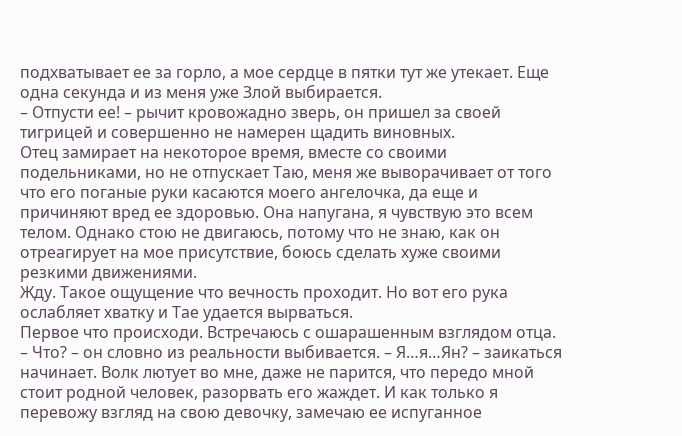подхватывает ее за горло, а мое сердце в пятки тут же утекает. Еще одна секунда и из меня уже Злой выбирается.
– Отпусти ее! – рычит кровожадно зверь, он пришел за своей тигрицей и совершенно не намерен щадить виновных.
Отец замирает на некоторое время, вместе со своими подельниками, но не отпускает Таю, меня же выворачивает от того что его поганые руки касаются моего ангелочка, да еще и причиняют вред ее здоровью. Она напугана, я чувствую это всем телом. Однако стою не двигаюсь, потому что не знаю, как он отреагирует на мое присутствие, боюсь сделать хуже своими резкими движениями.
Жду. Такое ощущение что вечность проходит. Но вот его рука ослабляет хватку и Тае удается вырваться.
Первое что происходи. Встречаюсь с ошарашенным взглядом отца.
– Что? – он словно из реальности выбивается. – Я…я…Ян? – заикаться начинает. Волк лютует во мне, даже не парится, что передо мной стоит родной человек, разорвать его жаждет. И как только я перевожу взгляд на свою девочку, замечаю ее испуганное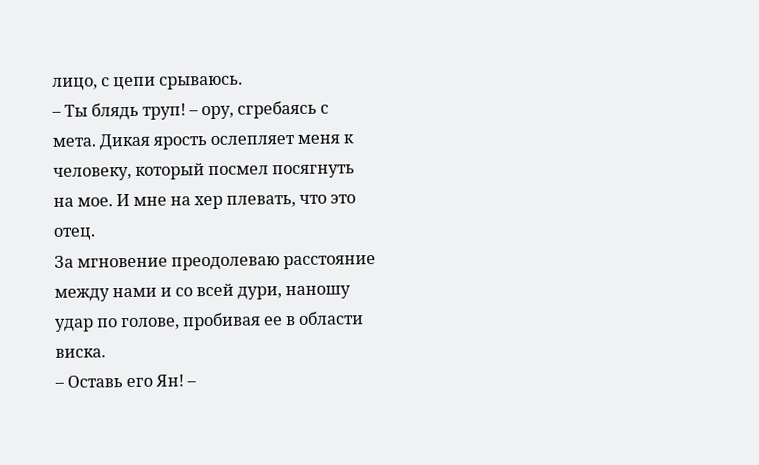лицо, с цепи срываюсь.
– Ты блядь труп! – ору, сгребаясь с мета. Дикая ярость ослепляет меня к человеку, который посмел посягнуть на мое. И мне на хер плевать, что это отец.
За мгновение преодолеваю расстояние между нами и со всей дури, наношу удар по голове, пробивая ее в области виска.
– Оставь его Ян! –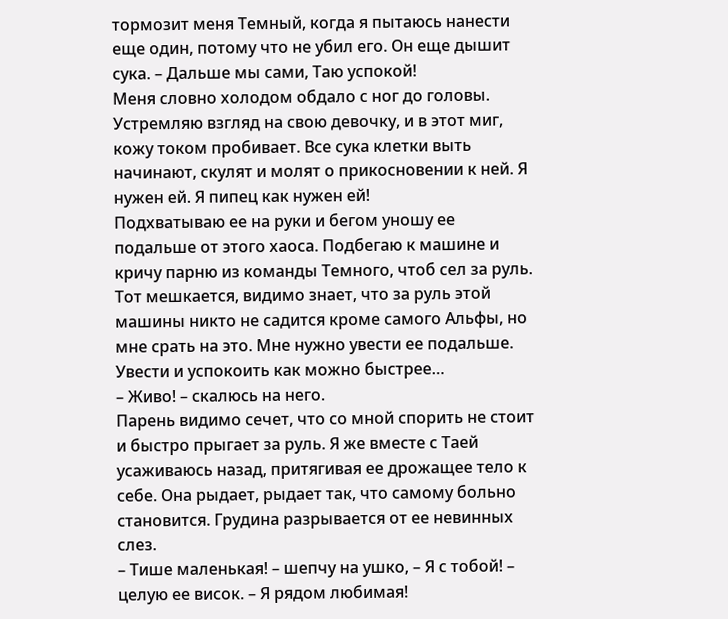тормозит меня Темный, когда я пытаюсь нанести еще один, потому что не убил его. Он еще дышит сука. – Дальше мы сами, Таю успокой!
Меня словно холодом обдало с ног до головы. Устремляю взгляд на свою девочку, и в этот миг, кожу током пробивает. Все сука клетки выть начинают, скулят и молят о прикосновении к ней. Я нужен ей. Я пипец как нужен ей!
Подхватываю ее на руки и бегом уношу ее подальше от этого хаоса. Подбегаю к машине и кричу парню из команды Темного, чтоб сел за руль. Тот мешкается, видимо знает, что за руль этой машины никто не садится кроме самого Альфы, но мне срать на это. Мне нужно увести ее подальше. Увести и успокоить как можно быстрее…
– Живо! – скалюсь на него.
Парень видимо сечет, что со мной спорить не стоит и быстро прыгает за руль. Я же вместе с Таей усаживаюсь назад, притягивая ее дрожащее тело к себе. Она рыдает, рыдает так, что самому больно становится. Грудина разрывается от ее невинных слез.
– Тише маленькая! – шепчу на ушко, – Я с тобой! – целую ее висок. – Я рядом любимая!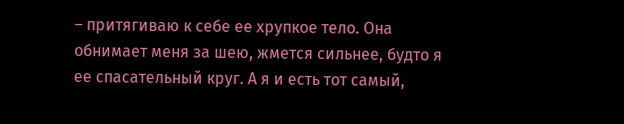– притягиваю к себе ее хрупкое тело. Она обнимает меня за шею, жмется сильнее, будто я ее спасательный круг. А я и есть тот самый,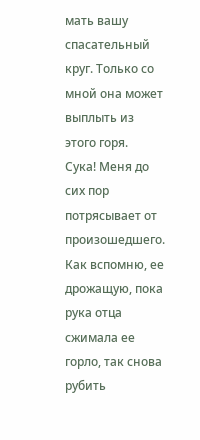мать вашу спасательный круг. Только со мной она может выплыть из этого горя.
Сука! Меня до сих пор потрясывает от произошедшего. Как вспомню, ее дрожащую, пока рука отца сжимала ее горло, так снова рубить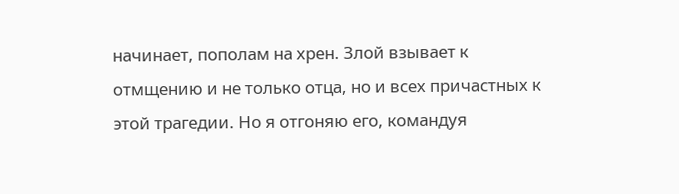начинает, пополам на хрен. Злой взывает к отмщению и не только отца, но и всех причастных к этой трагедии. Но я отгоняю его, командуя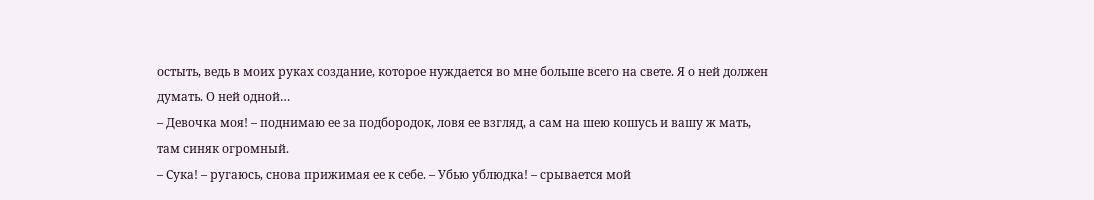остыть, ведь в моих руках создание, которое нуждается во мне больше всего на свете. Я о ней должен думать. О ней одной…
– Девочка моя! – поднимаю ее за подбородок, ловя ее взгляд, а сам на шею кошусь и вашу ж мать, там синяк огромный.
– Сука! – ругаюсь, снова прижимая ее к себе. – Убью ублюдка! – срывается мой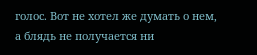голос. Вот не хотел же думать о нем, а блядь не получается ни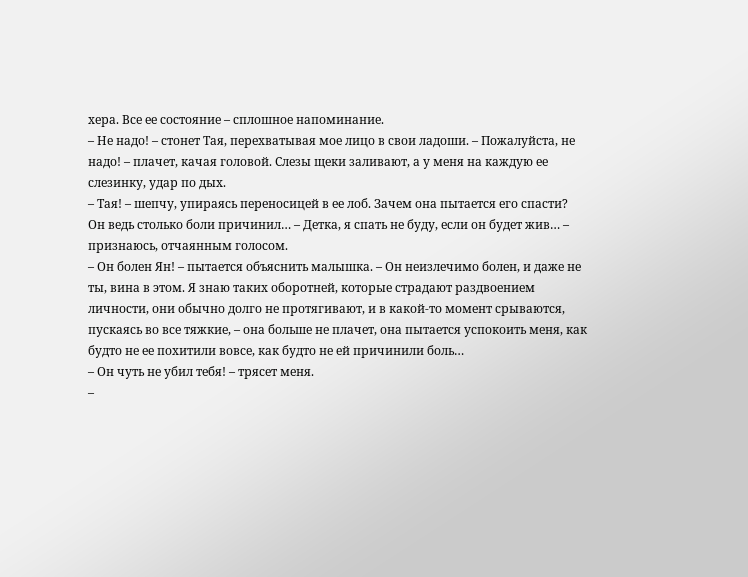хера. Все ее состояние – сплошное напоминание.
– Не надо! – стонет Тая, перехватывая мое лицо в свои ладоши. – Пожалуйста, не надо! – плачет, качая головой. Слезы щеки заливают, а у меня на каждую ее слезинку, удар по дых.
– Тая! – шепчу, упираясь переносицей в ее лоб. Зачем она пытается его спасти? Он ведь столько боли причинил… – Детка, я спать не буду, если он будет жив… – признаюсь, отчаянным голосом.
– Он болен Ян! – пытается объяснить малышка. – Он неизлечимо болен, и даже не ты, вина в этом. Я знаю таких оборотней, которые страдают раздвоением личности, они обычно долго не протягивают, и в какой-то момент срываются, пускаясь во все тяжкие, – она больше не плачет, она пытается успокоить меня, как будто не ее похитили вовсе, как будто не ей причинили боль…
– Он чуть не убил тебя! – трясет меня.
–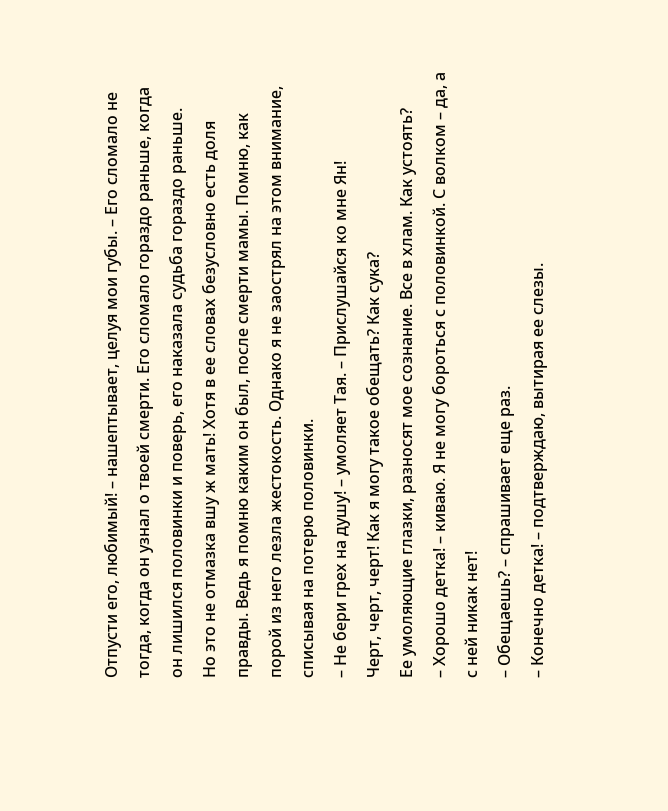Отпусти его, любимый! – нашептывает, целуя мои губы. – Его сломало не тогда, когда он узнал о твоей смерти. Его сломало гораздо раньше, когда он лишился половинки и поверь, его наказала судьба гораздо раньше.
Но это не отмазка вшу ж мать! Хотя в ее словах безусловно есть доля правды. Ведь я помню каким он был, после смерти мамы. Помню, как порой из него лезла жестокость. Однако я не заострял на этом внимание, списывая на потерю половинки.
– Не бери грех на душу! – умоляет Тая. – Прислушайся ко мне Ян!
Черт, черт, черт! Как я могу такое обещать? Как сука?
Ее умоляющие глазки, разносят мое сознание. Все в хлам. Как устоять?
– Хорошо детка! – киваю. Я не могу бороться с половинкой. С волком – да, а с ней никак нет!
– Обещаешь? – спрашивает еще раз.
– Конечно детка! – подтверждаю, вытирая ее слезы.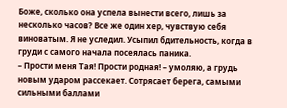Боже, сколько она успела вынести всего, лишь за несколько часов? Все же один хер, чувствую себя виноватым. Я не уследил. Усыпил бдительность, когда в груди с самого начала посеялась паника.
– Прости меня Тая! Прости родная! – умоляю, а грудь новым ударом рассекает. Сотрясает берега, самыми сильными баллами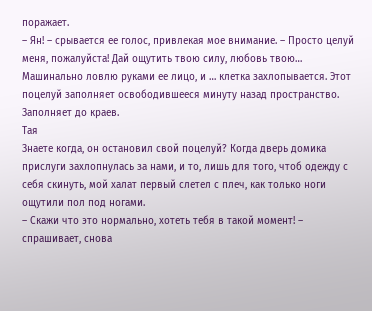поражает.
– Ян! – срывается ее голос, привлекая мое внимание. – Просто целуй меня, пожалуйста! Дай ощутить твою силу, любовь твою…
Машинально ловлю руками ее лицо, и … клетка захлопывается. Этот поцелуй заполняет освободившееся минуту назад пространство. Заполняет до краев.
Тая
Знаете когда, он остановил свой поцелуй? Когда дверь домика прислуги захлопнулась за нами, и то, лишь для того, чтоб одежду с себя скинуть, мой халат первый слетел с плеч, как только ноги ощутили пол под ногами.
– Скажи что это нормально, хотеть тебя в такой момент! – спрашивает, снова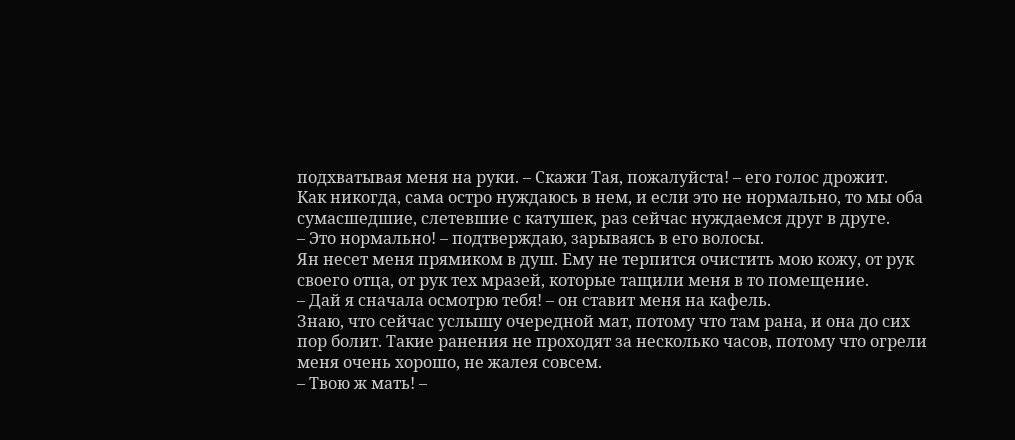подхватывая меня на руки. – Скажи Тая, пожалуйста! – его голос дрожит.
Как никогда, сама остро нуждаюсь в нем, и если это не нормально, то мы оба сумасшедшие, слетевшие с катушек, раз сейчас нуждаемся друг в друге.
– Это нормально! – подтверждаю, зарываясь в его волосы.
Ян несет меня прямиком в душ. Ему не терпится очистить мою кожу, от рук своего отца, от рук тех мразей, которые тащили меня в то помещение.
– Дай я сначала осмотрю тебя! – он ставит меня на кафель.
Знаю, что сейчас услышу очередной мат, потому что там рана, и она до сих пор болит. Такие ранения не проходят за несколько часов, потому что огрели меня очень хорошо, не жалея совсем.
– Твою ж мать! –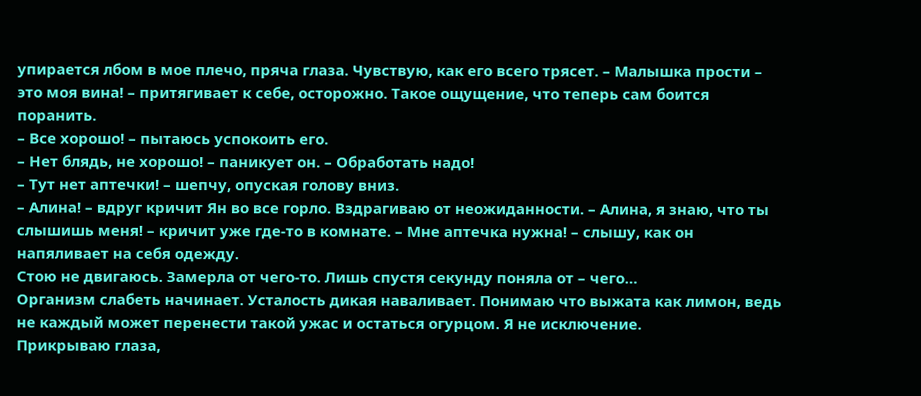упирается лбом в мое плечо, пряча глаза. Чувствую, как его всего трясет. – Малышка прости – это моя вина! – притягивает к себе, осторожно. Такое ощущение, что теперь сам боится поранить.
– Все хорошо! – пытаюсь успокоить его.
– Нет блядь, не хорошо! – паникует он. – Обработать надо!
– Тут нет аптечки! – шепчу, опуская голову вниз.
– Алина! – вдруг кричит Ян во все горло. Вздрагиваю от неожиданности. – Алина, я знаю, что ты слышишь меня! – кричит уже где-то в комнате. – Мне аптечка нужна! – слышу, как он напяливает на себя одежду.
Стою не двигаюсь. Замерла от чего-то. Лишь спустя секунду поняла от – чего…
Организм слабеть начинает. Усталость дикая наваливает. Понимаю что выжата как лимон, ведь не каждый может перенести такой ужас и остаться огурцом. Я не исключение.
Прикрываю глаза,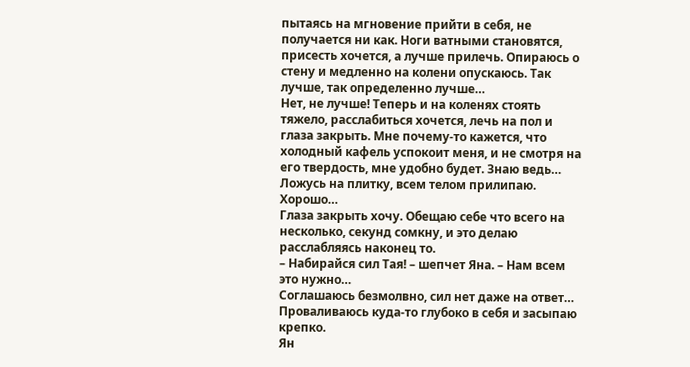пытаясь на мгновение прийти в себя, не получается ни как. Ноги ватными становятся, присесть хочется, а лучше прилечь. Опираюсь о стену и медленно на колени опускаюсь. Так лучше, так определенно лучше…
Нет, не лучше! Теперь и на коленях стоять тяжело, расслабиться хочется, лечь на пол и глаза закрыть. Мне почему-то кажется, что холодный кафель успокоит меня, и не смотря на его твердость, мне удобно будет. Знаю ведь…
Ложусь на плитку, всем телом прилипаю. Хорошо…
Глаза закрыть хочу. Обещаю себе что всего на несколько, секунд сомкну, и это делаю расслабляясь наконец то.
– Набирайся сил Тая! – шепчет Яна. – Нам всем это нужно…
Соглашаюсь безмолвно, сил нет даже на ответ…
Проваливаюсь куда-то глубоко в себя и засыпаю крепко.
Ян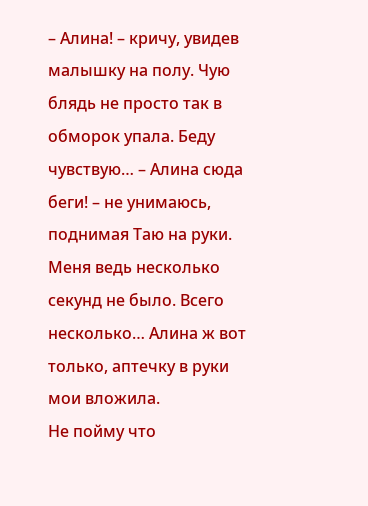– Алина! – кричу, увидев малышку на полу. Чую блядь не просто так в обморок упала. Беду чувствую… – Алина сюда беги! – не унимаюсь, поднимая Таю на руки. Меня ведь несколько секунд не было. Всего несколько… Алина ж вот только, аптечку в руки мои вложила.
Не пойму что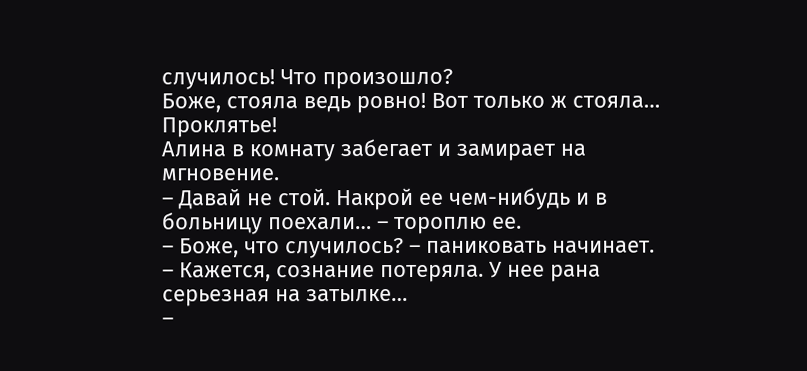случилось! Что произошло?
Боже, стояла ведь ровно! Вот только ж стояла…
Проклятье!
Алина в комнату забегает и замирает на мгновение.
– Давай не стой. Накрой ее чем-нибудь и в больницу поехали… – тороплю ее.
– Боже, что случилось? – паниковать начинает.
– Кажется, сознание потеряла. У нее рана серьезная на затылке…
–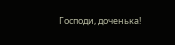Господи, доченька!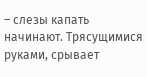– слезы капать начинают. Трясущимися руками, срывает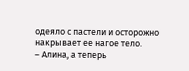одеяло с пастели и осторожно накрывает ее нагое тело.
– Алина, а теперь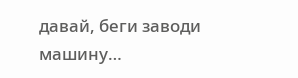давай, беги заводи машину…